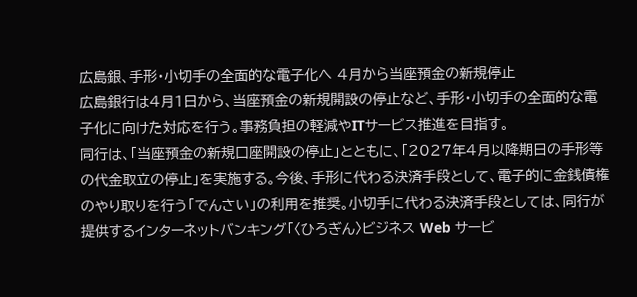広島銀、手形・小切手の全面的な電子化へ 4月から当座預金の新規停止
広島銀行は4月1日から、当座預金の新規開設の停止など、手形・小切手の全面的な電子化に向けた対応を行う。事務負担の軽減やITサービス推進を目指す。
同行は、「当座預金の新規口座開設の停止」とともに、「2027年4月以降期日の手形等の代金取立の停止」を実施する。今後、手形に代わる決済手段として、電子的に金銭債権のやり取りを行う「でんさい」の利用を推奨。小切手に代わる決済手段としては、同行が提供するインターネットバンキング「〈ひろぎん〉ビジネス Web サービ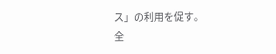ス」の利用を促す。
全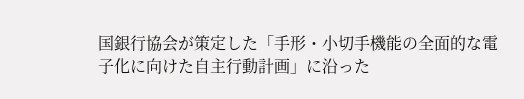国銀行協会が策定した「手形・小切手機能の全面的な電子化に向けた自主行動計画」に沿った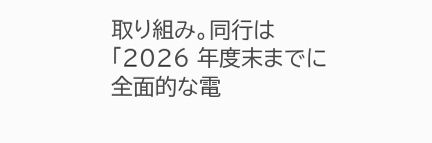取り組み。同行は「2026 年度末までに全面的な電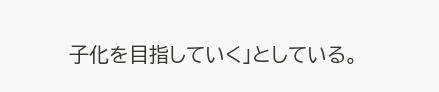子化を目指していく」としている。